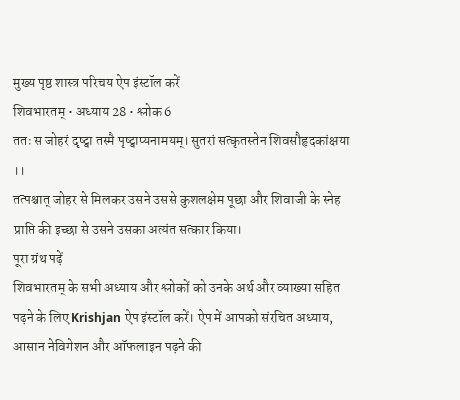मुख्य पृष्ठ शास्त्र परिचय ऐप इंस्टॉल करें
शिवभारतम् • अध्याय 28 • श्लोक 6
ततः स जोहरं दृष्ट्वा तस्मै पृष्ट्वाप्यनामयम्। सुतरां सत्कृतस्तेन शिवसौहृदकांक्षया ।।
तत्पश्चात् जोहर से मिलकर उसने उससे कुशलक्षेम पूछा और शिवाजी के स्नेह प्राप्ति की इच्छा से उसने उसका अत्यंत सत्कार किया।
पूरा ग्रंथ पढ़ें
शिवभारतम् के सभी अध्याय और श्लोकों को उनके अर्थ और व्याख्या सहित पढ़ने के लिए Krishjan ऐप इंस्टॉल करें। ऐप में आपको संरचित अध्याय, आसान नेविगेशन और ऑफलाइन पढ़ने की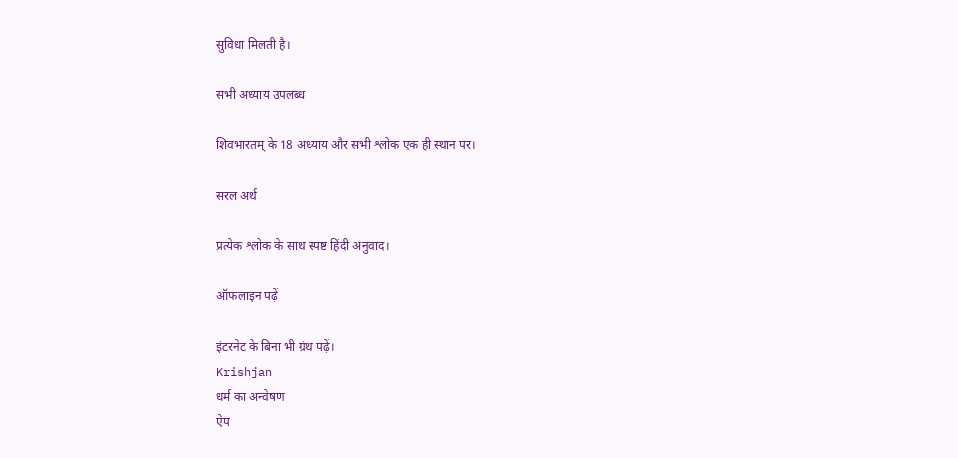सुविधा मिलती है।

सभी अध्याय उपलब्ध

शिवभारतम् के 18 अध्याय और सभी श्लोक एक ही स्थान पर।

सरल अर्थ

प्रत्येक श्लोक के साथ स्पष्ट हिंदी अनुवाद।

ऑफलाइन पढ़ें

इंटरनेट के बिना भी ग्रंथ पढ़ें।
Krishjan
धर्म का अन्वेषण
ऐप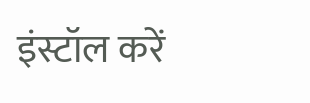इंस्टॉल करें